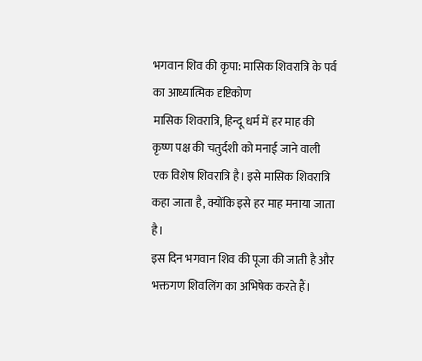भगवान शिव की कृपा: मासिक शिवरात्रि के पर्व का आध्यात्मिक दृष्टिकोण
मासिक शिवरात्रि, हिन्दू धर्म में हर माह की कृष्ण पक्ष की चतुर्दशी को मनाई जाने वाली एक विशेष शिवरात्रि है। इसे मासिक शिवरात्रि कहा जाता है, क्योंकि इसे हर माह मनाया जाता है।
इस दिन भगवान शिव की पूजा की जाती है और भक्तगण शिवलिंग का अभिषेक करते हैं।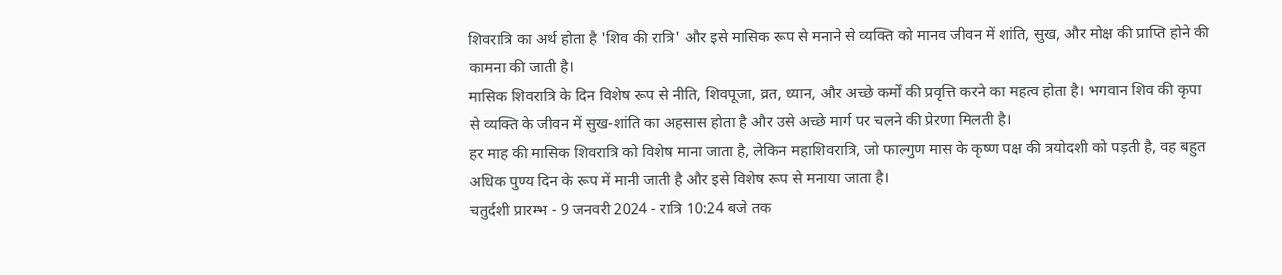शिवरात्रि का अर्थ होता है 'शिव की रात्रि' और इसे मासिक रूप से मनाने से व्यक्ति को मानव जीवन में शांति, सुख, और मोक्ष की प्राप्ति होने की कामना की जाती है।
मासिक शिवरात्रि के दिन विशेष रूप से नीति, शिवपूजा, व्रत, ध्यान, और अच्छे कर्मों की प्रवृत्ति करने का महत्व होता है। भगवान शिव की कृपा से व्यक्ति के जीवन में सुख-शांति का अहसास होता है और उसे अच्छे मार्ग पर चलने की प्रेरणा मिलती है।
हर माह की मासिक शिवरात्रि को विशेष माना जाता है, लेकिन महाशिवरात्रि, जो फाल्गुण मास के कृष्ण पक्ष की त्रयोदशी को पड़ती है, वह बहुत अधिक पुण्य दिन के रूप में मानी जाती है और इसे विशेष रूप से मनाया जाता है।
चतुर्दशी प्रारम्भ - 9 जनवरी 2024 - रात्रि 10:24 बजे तक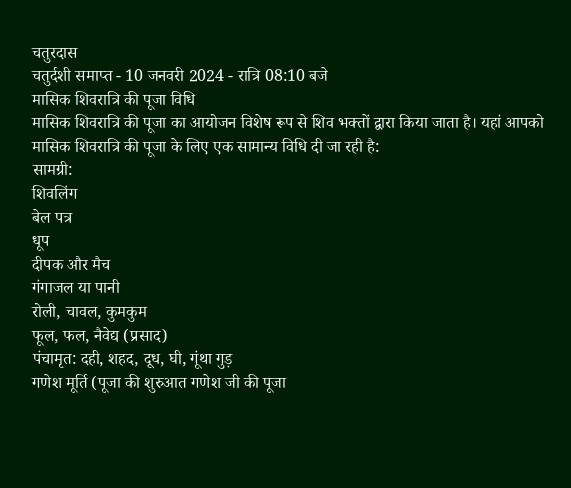चतुरदास
चतुर्दशी समाप्त - 10 जनवरी 2024 - रात्रि 08:10 बजे
मासिक शिवरात्रि की पूजा विधि
मासिक शिवरात्रि की पूजा का आयोजन विशेष रूप से शिव भक्तों द्वारा किया जाता है। यहां आपको मासिक शिवरात्रि की पूजा के लिए एक सामान्य विधि दी जा रही है:
सामग्री:
शिवलिंग
बेल पत्र
धूप
दीपक और मैच
गंगाजल या पानी
रोली, चावल, कुमकुम
फूल, फल, नैवेद्य (प्रसाद)
पंचामृत: दही, शहद, दूध, घी, गूंथा गुड़
गणेश मूर्ति (पूजा की शुरुआत गणेश जी की पूजा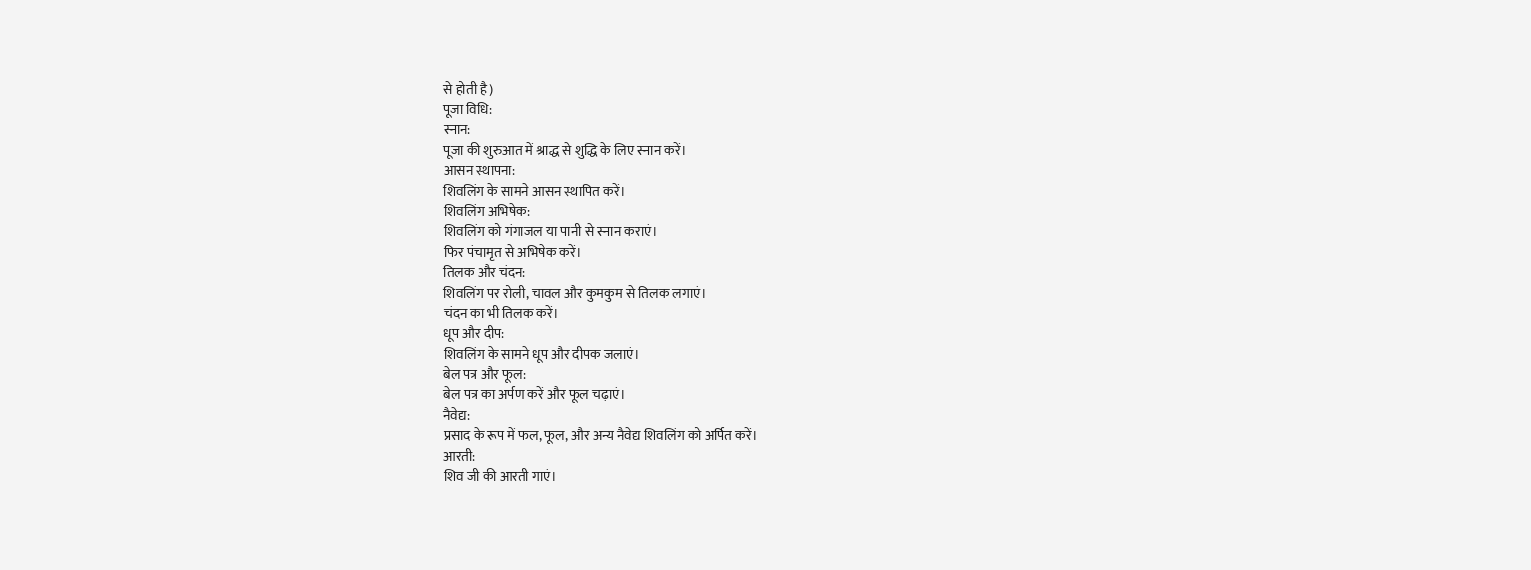से होती है)
पूजा विधि:
स्नान:
पूजा की शुरुआत में श्राद्ध से शुद्धि के लिए स्नान करें।
आसन स्थापना:
शिवलिंग के सामने आसन स्थापित करें।
शिवलिंग अभिषेक:
शिवलिंग को गंगाजल या पानी से स्नान कराएं।
फिर पंचामृत से अभिषेक करें।
तिलक और चंदन:
शिवलिंग पर रोली, चावल और कुमकुम से तिलक लगाएं।
चंदन का भी तिलक करें।
धूप और दीप:
शिवलिंग के सामने धूप और दीपक जलाएं।
बेल पत्र और फूल:
बेल पत्र का अर्पण करें और फूल चढ़ाएं।
नैवेद्य:
प्रसाद के रूप में फल, फूल, और अन्य नैवेद्य शिवलिंग को अर्पित करें।
आरती:
शिव जी की आरती गाएं।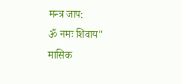मन्त्र जाप:
ॐ नमः शिवाय"
मासिक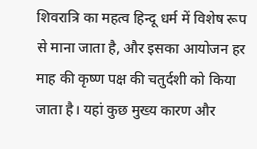शिवरात्रि का महत्व हिन्दू धर्म में विशेष रूप से माना जाता है, और इसका आयोजन हर माह की कृष्ण पक्ष की चतुर्दशी को किया जाता है। यहां कुछ मुख्य कारण और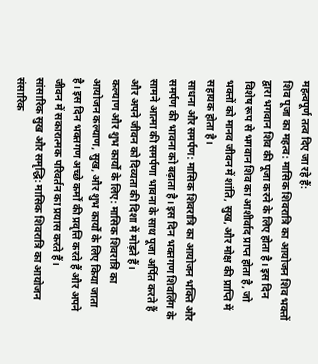महत्वपूर्ण तत्व दिए जा रहे हैं:
शिव पूजा का महत्व: मासिक शिवरात्रि का आयोजन शिव भक्तों द्वारा भगवान शिव की पूजा करने के लिए होता है। इस दिन विशेष रूप से भगवान शिव का आशीर्वाद प्राप्त होता है, जो भक्तों को मानव जीवन में शांति, सुख, और मोक्ष की प्राप्ति में सहायक होता है।
साधना और समर्पण: मासिक शिवरात्रि का आयोजन भक्ति और समर्पण की भावना को बढ़ाता है। इस दिन भक्तगण शिवलिंग के सामने आत्मा की समर्पणा भावना के साथ पूजा अर्पित करते हैं और अपने जीवन को दिव्यता की दिशा में मोड़ते हैं।
कल्याण और शुभ कार्यों के लिए: मासिक शिवरात्रि का आयोजन कल्याण, सुख, और शुभ कार्यों के लिए किया जाता है। इस दिन भक्तगण अच्छे कर्मों की प्रवृत्ति करते हैं और अपने जीवन में सकारात्मक परिवर्तन का प्रयास करते हैं।
सांसारिक सुख और समृद्धि: मासिक शिवरात्रि का आयोजन संसारिक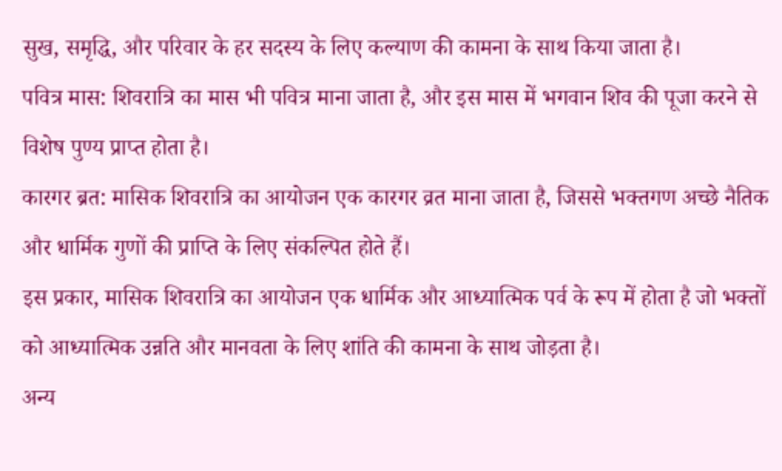सुख, समृद्धि, और परिवार के हर सदस्य के लिए कल्याण की कामना के साथ किया जाता है।
पवित्र मास: शिवरात्रि का मास भी पवित्र माना जाता है, और इस मास में भगवान शिव की पूजा करने से विशेष पुण्य प्राप्त होता है।
कारगर ब्रत: मासिक शिवरात्रि का आयोजन एक कारगर व्रत माना जाता है, जिससे भक्तगण अच्छे नैतिक और धार्मिक गुणों की प्राप्ति के लिए संकल्पित होते हैं।
इस प्रकार, मासिक शिवरात्रि का आयोजन एक धार्मिक और आध्यात्मिक पर्व के रूप में होता है जो भक्तों को आध्यात्मिक उन्नति और मानवता के लिए शांति की कामना के साथ जोड़ता है।
अन्य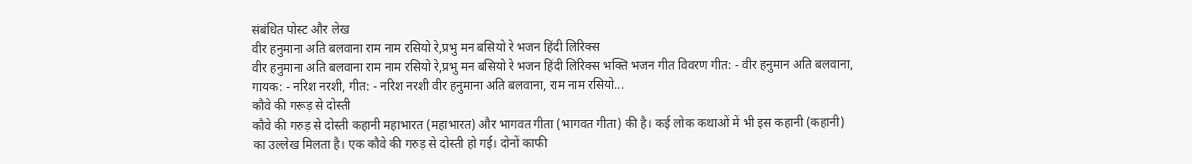संबंधित पोस्ट और लेख
वीर हनुमाना अति बलवाना राम नाम रसियो रे,प्रभु मन बसियो रे भजन हिंदी लिरिक्स
वीर हनुमाना अति बलवाना राम नाम रसियो रे,प्रभु मन बसियो रे भजन हिंदी लिरिक्स भक्ति भजन गीत विवरण गीत: - वीर हनुमान अति बलवाना, गायक: - नरिश नरशी, गीत: - नरिश नरशी वीर हनुमाना अति बलवाना, राम नाम रसियो...
कौवे की गरूड़ से दोस्ती
कौवे की गरुड़ से दोस्ती कहानी महाभारत (महाभारत) और भागवत गीता (भागवत गीता) की है। कई लोक कथाओं में भी इस कहानी (कहानी) का उल्लेख मिलता है। एक कौवे की गरुड़ से दोस्ती हो गई। दोनों काफी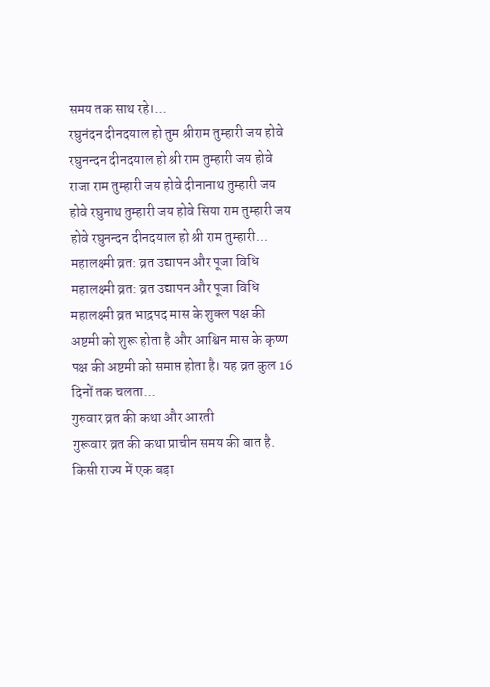समय तक साथ रहे।...
रघुनंदन दीनदयाल हो तुम श्रीराम तुम्हारी जय होवे
रघुनन्दन दीनदयाल हो श्री राम तुम्हारी जय होवे राजा राम तुम्हारी जय होवे दीनानाथ तुम्हारी जय होवे रघुनाथ तुम्हारी जय होवे सिया राम तुम्हारी जय होवे रघुनन्दन दीनदयाल हो श्री राम तुम्हारी...
महालक्ष्मी व्रत: व्रत उद्यापन और पूजा विधि
महालक्ष्मी व्रत: व्रत उद्यापन और पूजा विधि महालक्ष्मी व्रत भाद्रपद मास के शुक्ल पक्ष की अष्टमी को शुरू होता है और आश्विन मास के कृष्ण पक्ष की अष्टमी को समाप्त होता है। यह व्रत कुल 16 दिनों तक चलता...
गुरुवार व्रत की कथा और आरती
गुरूवार व्रत की कथा प्राचीन समय की बात है. किसी राज्य में एक बड़ा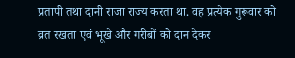प्रतापी तथा दानी राजा राज्य करता था. वह प्रत्येक गुरूवार को व्रत रखता एवं भूखे और गरीबों को दान देकर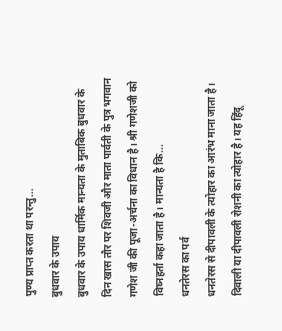पुण्य प्राप्त करता था परन्तु...
बुधवार के उपाय
बुधवार के उपाय धार्मिक मान्यता के मुताबिक बुधवार के दिन खास तौर पर शिवजी और माता पार्वती के पुत्र भगवान गणेश जी की पूजा-अर्चना का विधान है। श्री गणेशजी को विघ्नहर्ता कहा जाता है। मान्यता है कि...
धनतेरस का पर्व
धनतेरस से दीपावली के त्योहार का आरंभ माना जाता है। दिवाली या दीपावली रोशनी का त्योहार है। यह हिंदू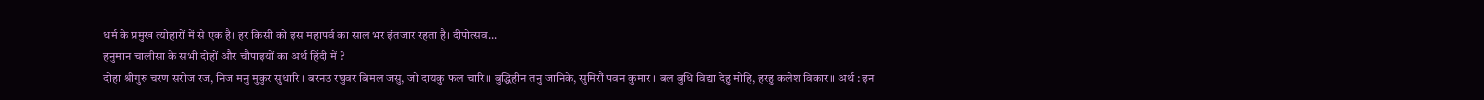धर्म के प्रमुख त्योहारों में से एक है। हर किसी को इस महापर्व का साल भर इंतजार रहता है। दीपोत्सव...
हनुमान चालीसा के सभी दोहों और चौपाइयों का अर्थ हिंदी में ?
दोहा श्रीगुरु चरण सरोज रज, निज मनु मुकुर सुधारि । बरनउ रघुवर बिमल जसु, जो दायकु फल चारि॥ बुद्धिहीन तनु जानिके, सुमिरौं पवन कुमार । बल बुधि विद्या देहु मोहि, हरहु कलेश विकार॥ अर्थ : इन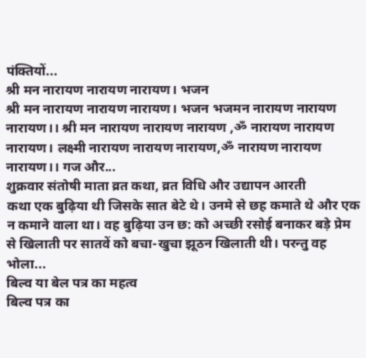पंक्तियों...
श्री मन नारायण नारायण नारायण। भजन
श्री मन नारायण नारायण नारायण। भजन भजमन नारायण नारायण नारायण।। श्री मन नारायण नारायण नारायण ,ॐ नारायण नारायण नारायण। लक्ष्मी नारायण नारायण नारायण,ॐ नारायण नारायण नारायण।। गज और...
शुक्रवार संतोषी माता व्रत कथा, व्रत विधि और उद्यापन आरती
कथा एक बुढ़िया थी जिसके सात बेटे थे। उनमे से छह कमाते थे और एक न कमाने वाला था। वह बुढ़िया उन छ: को अच्छी रसोई बनाकर बड़े प्रेम से खिलाती पर सातवें को बचा-खुचा झूठन खिलाती थी। परन्तु वह भोला...
बिल्व या बेल पत्र का महत्व
बिल्व पत्र का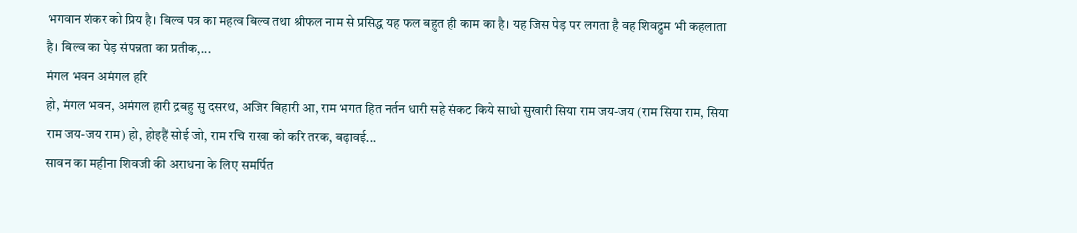भगवान शंकर को प्रिय है। बिल्व पत्र का महत्व बिल्व तथा श्रीफल नाम से प्रसिद्ध यह फल बहुत ही काम का है। यह जिस पेड़ पर लगता है वह शिवद्रुम भी कहलाता है। बिल्व का पेड़ संपन्नता का प्रतीक,...
मंगल भवन अमंगल हरि
हो, मंगल भवन, अमंगल हारी द्रबहु सु दसरथ, अजिर बिहारी आ, राम भगत हित नर्तन धारी सहे संकट किये साधो सुखारी सिया राम जय-जय (राम सिया राम, सिया राम जय-जय राम) हो, होइहैं सोई जो, राम रचि राखा को करि तरक, बढ़ावई...
सावन का महीना शिवजी की अराधना के लिए समर्पित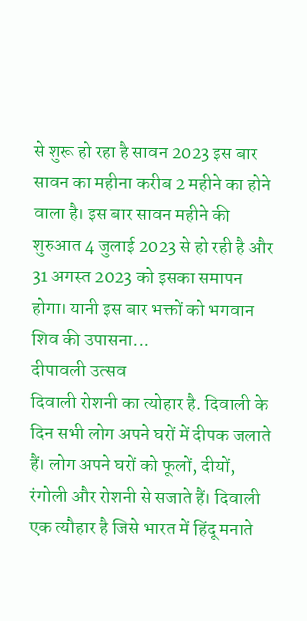से शुरू हो रहा है सावन 2023 इस बार सावन का महीना करीब 2 महीने का होने वाला है। इस बार सावन महीने की शुरुआत 4 जुलाई 2023 से हो रही है और 31 अगस्त 2023 को इसका समापन होगा। यानी इस बार भक्तों को भगवान शिव की उपासना...
दीपावली उत्सव
दिवाली रोशनी का त्योहार है. दिवाली के दिन सभी लोग अपने घरों में दीपक जलाते हैं। लोग अपने घरों को फूलों, दीयों, रंगोली और रोशनी से सजाते हैं। दिवाली एक त्यौहार है जिसे भारत में हिंदू मनाते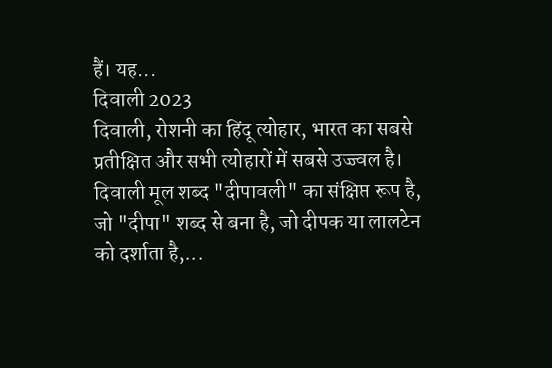हैं। यह...
दिवाली 2023
दिवाली, रोशनी का हिंदू त्योहार, भारत का सबसे प्रतीक्षित और सभी त्योहारों में सबसे उज्ज्वल है। दिवाली मूल शब्द "दीपावली" का संक्षिप्त रूप है, जो "दीपा" शब्द से बना है, जो दीपक या लालटेन को दर्शाता है,...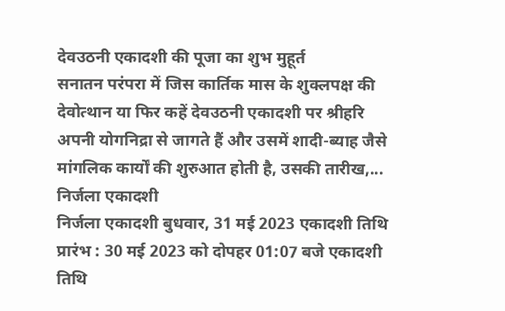देवउठनी एकादशी की पूजा का शुभ मुहूर्त
सनातन परंपरा में जिस कार्तिक मास के शुक्लपक्ष की देवोत्थान या फिर कहें देवउठनी एकादशी पर श्रीहरि अपनी योगनिद्रा से जागते हैं और उसमें शादी-ब्याह जैसे मांगलिक कार्यों की शुरुआत होती है, उसकी तारीख,...
निर्जला एकादशी
निर्जला एकादशी बुधवार, 31 मई 2023 एकादशी तिथि प्रारंभ : 30 मई 2023 को दोपहर 01:07 बजे एकादशी तिथि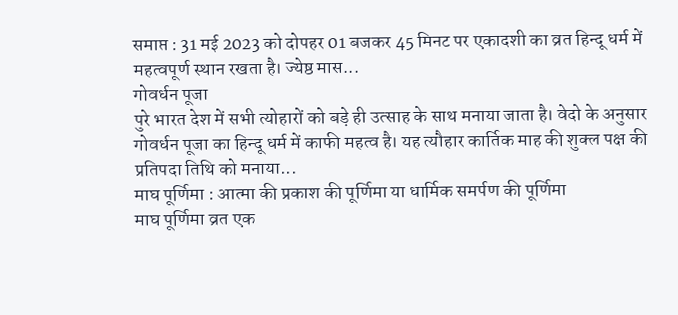समाप्त : 31 मई 2023 को दोपहर 01 बजकर 45 मिनट पर एकादशी का व्रत हिन्दू धर्म में महत्वपूर्ण स्थान रखता है। ज्येष्ठ मास...
गोवर्धन पूजा
पुरे भारत देश में सभी त्योहारों को बड़े ही उत्साह के साथ मनाया जाता है। वेदो के अनुसार गोवर्धन पूजा का हिन्दू धर्म में काफी महत्व है। यह त्यौहार कार्तिक माह की शुक्ल पक्ष की प्रतिपदा तिथि को मनाया...
माघ पूर्णिमा : आत्मा की प्रकाश की पूर्णिमा या धार्मिक समर्पण की पूर्णिमा
माघ पूर्णिमा व्रत एक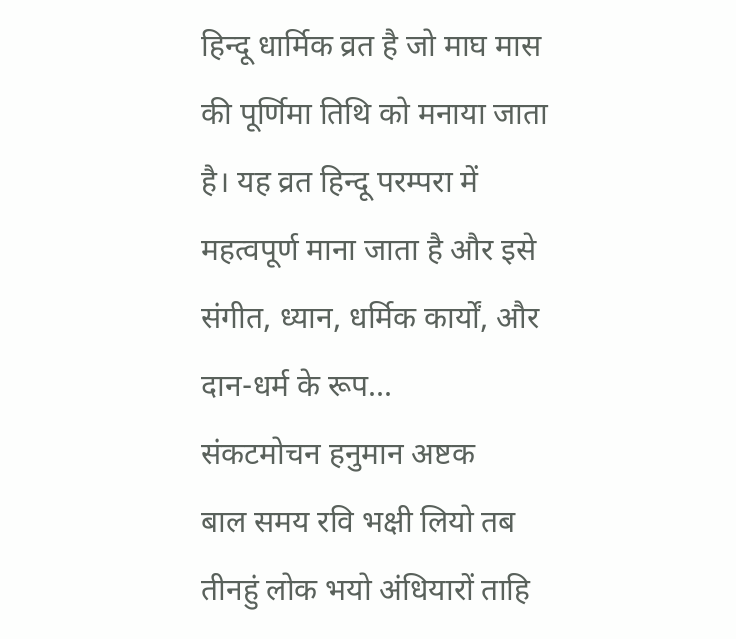हिन्दू धार्मिक व्रत है जो माघ मास की पूर्णिमा तिथि को मनाया जाता है। यह व्रत हिन्दू परम्परा में महत्वपूर्ण माना जाता है और इसे संगीत, ध्यान, धर्मिक कार्यों, और दान-धर्म के रूप...
संकटमोचन हनुमान अष्टक
बाल समय रवि भक्षी लियो तब तीनहुं लोक भयो अंधियारों ताहि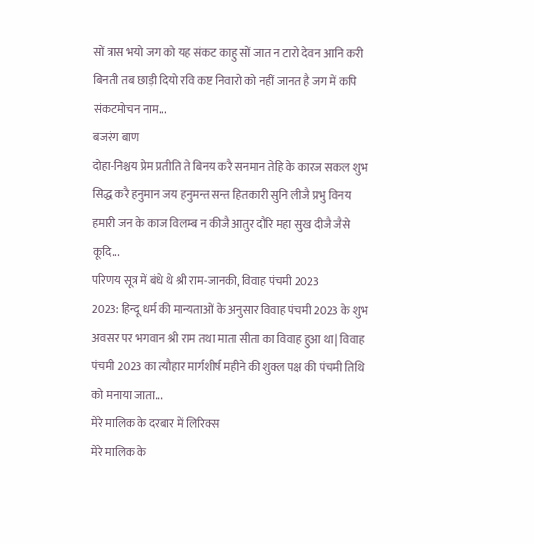सों त्रास भयो जग को यह संकट काहु सों जात न टारो देवन आनि करी बिनती तब छाड़ी दियो रवि कष्ट निवारो को नहीं जानत है जग में कपि संकटमोचन नाम...
बजरंग बाण
दोहा-निश्चय प्रेम प्रतीति ते बिनय करै सनमान तेहि के कारज सकल शुभ सिद्ध करै हनुमान जय हनुमन्त सन्त हितकारी सुनि लीजै प्रभु विनय हमारी जन के काज विलम्ब न कीजै आतुर दौरि महा सुख दीजै जैसे कूदि...
परिणय सूत्र में बंधे थे श्री राम-जानकी, विवाह पंचमी 2023
2023: हिन्दू धर्म की मान्यताओं के अनुसार विवाह पंचमी 2023 के शुभ अवसर पर भगवान श्री राम तथा माता सीता का विवाह हुआ था| विवाह पंचमी 2023 का त्यौहार मार्गशीर्ष महीने की शुक्ल पक्ष की पंचमी तिथि को मनाया जाता...
मेरे मालिक के दरबार में लिरिक्स
मेरे मालिक के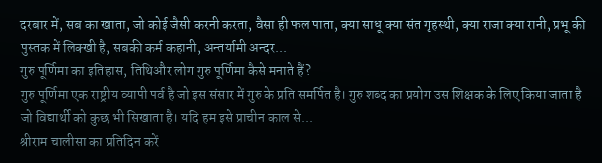दरबार में, सब का खाता, जो कोई जैसी करनी करता, वैसा ही फल पाता, क्या साधू क्या संत गृहस्थी, क्या राजा क्या रानी, प्रभू की पुस्तक में लिक्खी है, सबकी कर्म कहानी, अन्तर्यामी अन्दर...
गुरु पूर्णिमा का इतिहास, तिथिऔर लोग गुरु पूर्णिमा कैसे मनाते हैं?
गुरु पूर्णिमा एक राष्ट्रीय व्यापी पर्व है जो इस संसार में गुरु के प्रति समर्पित है। गुरु शब्द का प्रयोग उस शिक्षक के लिए किया जाता है जो विद्यार्थी को कुछ भी सिखाता है। यदि हम इसे प्राचीन काल से...
श्रीराम चालीसा का प्रतिदिन करें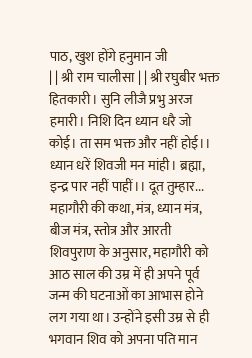पाठ, खुश होंगे हनुमान जी
| | श्री राम चालीसा | | श्री रघुबीर भक्त हितकारी। सुनि लीजै प्रभु अरज हमारी। निशि दिन ध्यान धरै जो कोई। ता सम भक्त और नहीं होई।। ध्यान धरें शिवजी मन मांही। ब्रह्मा, इन्द्र पार नहीं पाहीं।। दूत तुम्हार...
महागौरी की कथा, मंत्र, ध्यान मंत्र, बीज मंत्र, स्तोत्र और आरती
शिवपुराण के अनुसार, महागौरी को आठ साल की उम्र में ही अपने पूर्व जन्म की घटनाओं का आभास होने लग गया था। उन्होंने इसी उम्र से ही भगवान शिव को अपना पति मान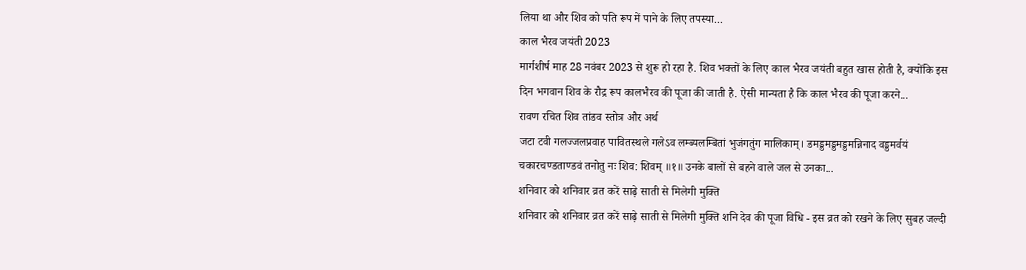लिया था और शिव को पति रूप में पाने के लिए तपस्या...
काल भैरव जयंती 2023
मार्गशीर्ष माह 28 नवंबर 2023 से शुरू हो रहा है. शिव भक्तों के लिए काल भैरव जयंती बहुत खास होती है, क्योंकि इस दिन भगवान शिव के रौद्र रूप कालभैरव की पूजा की जाती है. ऐसी मान्यता है कि काल भैरव की पूजा करने...
रावण रचित शिव तांडव स्तोत्र और अर्थ
जटा टवी गलज्जलप्रवाह पावितस्थले गलेऽव लम्ब्यलम्बितां भुजंगतुंग मालिकाम्। डमड्डमड्डमड्डमन्निनाद वड्डमर्वयं चकारचण्डताण्डवं तनोतु नः शिव: शिवम् ॥१॥ उनके बालों से बहने वाले जल से उनका...
शनिवार को शनिवार व्रत करें साढ़े साती से मिलेगी मुक्ति
शनिवार को शनिवार व्रत करें साढ़े साती से मिलेगी मुक्ति शनि देव की पूजा विधि - इस व्रत को रखने के लिए सुबह जल्दी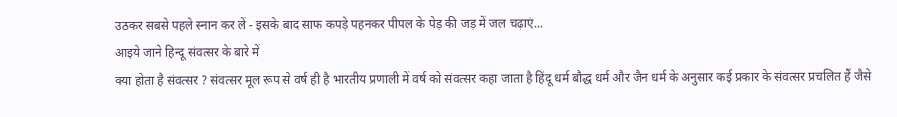उठकर सबसे पहले स्नान कर लें - इसके बाद साफ कपड़े पहनकर पीपल के पेड़ की जड़ में जल चढ़ाएं...
आइये जाने हिन्दू संवत्सर के बारे में
क्या होता है संवत्सर ? संवत्सर मूल रूप से वर्ष ही है भारतीय प्रणाली में वर्ष को संवत्सर कहा जाता है हिंदू धर्म बौद्ध धर्म और जैन धर्म के अनुसार कई प्रकार के संवत्सर प्रचलित हैं जैसे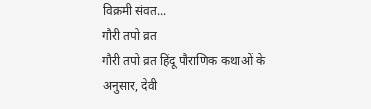विक्रमी संवत...
गौरी तपो व्रत
गौरी तपो व्रत हिंदू पौराणिक कथाओं के अनुसार, देवी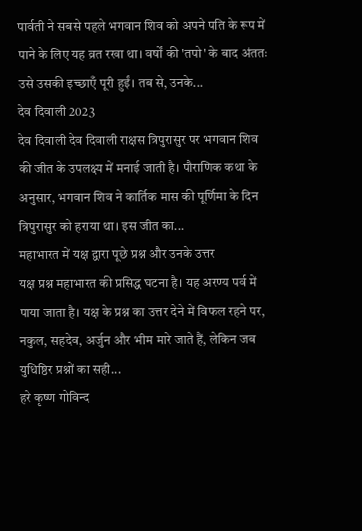पार्वती ने सबसे पहले भगवान शिव को अपने पति के रूप में पाने के लिए यह व्रत रखा था। वर्षों की 'तपो' के बाद अंततः उसे उसकी इच्छाएँ पूरी हुईं। तब से, उनके...
देव दिवाली 2023
देव दिवाली देव दिवाली राक्षस त्रिपुरासुर पर भगवान शिव की जीत के उपलक्ष्य में मनाई जाती है। पौराणिक कथा के अनुसार, भगवान शिव ने कार्तिक मास की पूर्णिमा के दिन त्रिपुरासुर को हराया था। इस जीत का...
महाभारत में यक्ष द्वारा पूछे प्रश्न और उनके उत्तर
यक्ष प्रश्न महाभारत की प्रसिद्ध घटना है। यह अरण्य पर्व में पाया जाता है। यक्ष के प्रश्न का उत्तर देने में विफल रहने पर, नकुल, सहदेव, अर्जुन और भीम मारे जाते हैं, लेकिन जब युधिष्ठिर प्रश्नों का सही...
हरे कृष्ण गोविन्द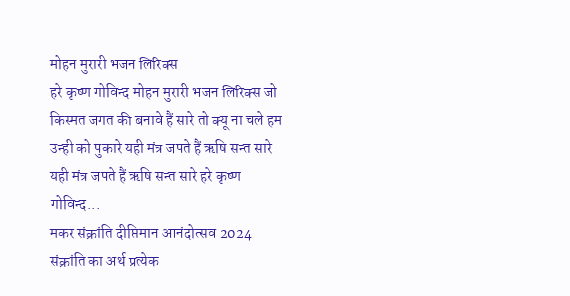मोहन मुरारी भजन लिरिक्स
हरे कृष्ण गोविन्द मोहन मुरारी भजन लिरिक्स जो किस्मत जगत की बनावे हैं सारे तो क्यू ना चले हम उन्ही को पुकारे यही मंत्र जपते हैं ऋषि सन्त सारे यही मंत्र जपते हैं ऋषि सन्त सारे हरे कृष्ण गोविन्द...
मकर संक्रांति दीप्तिमान आनंदोत्सव 2024
संक्रांति का अर्थ प्रत्येक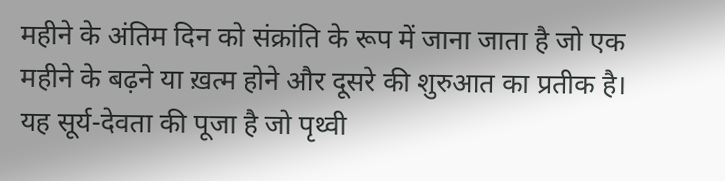महीने के अंतिम दिन को संक्रांति के रूप में जाना जाता है जो एक महीने के बढ़ने या ख़त्म होने और दूसरे की शुरुआत का प्रतीक है। यह सूर्य-देवता की पूजा है जो पृथ्वी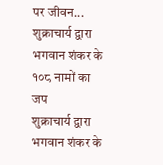पर जीवन...
शुक्राचार्य द्वारा भगवान शंकर के १०८ नामों का जप
शुक्राचार्य द्वारा भगवान शंकर के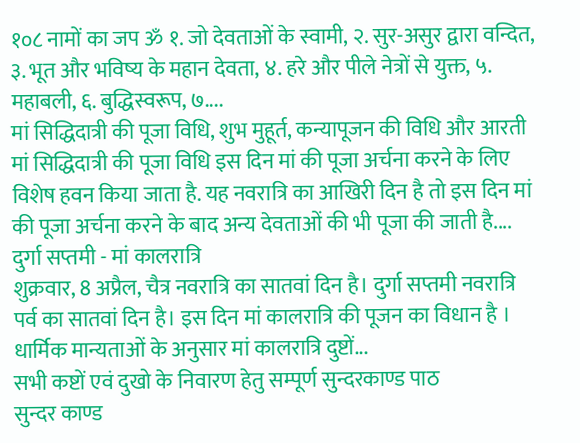१०८ नामों का जप ॐ १. जो देवताओं के स्वामी, २. सुर-असुर द्वारा वन्दित, ३. भूत और भविष्य के महान देवता, ४. हरे और पीले नेत्रों से युक्त, ५. महाबली, ६. बुद्धिस्वरूप, ७....
मां सिद्धिदात्री की पूजा विधि, शुभ मुहूर्त, कन्यापूजन की विधि और आरती
मां सिद्धिदात्री की पूजा विधि इस दिन मां की पूजा अर्चना करने के लिए विशेष हवन किया जाता है. यह नवरात्रि का आखिरी दिन है तो इस दिन मां की पूजा अर्चना करने के बाद अन्य देवताओं की भी पूजा की जाती है....
दुर्गा सप्तमी - मां कालरात्रि
शुक्रवार, 8 अप्रैल, चैत्र नवरात्रि का सातवां दिन है। दुर्गा सप्तमी नवरात्रि पर्व का सातवां दिन है। इस दिन मां कालरात्रि की पूजन का विधान है । धार्मिक मान्यताओं के अनुसार मां कालरात्रि दुष्टों...
सभी कष्टों एवं दुखो के निवारण हेतु सम्पूर्ण सुन्दरकाण्ड पाठ
सुन्दर काण्ड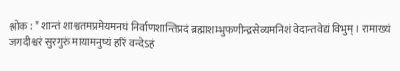श्लोक : * शान्तं शाश्वतमप्रमेयमनघं निर्वाणशान्तिप्रदं ब्रह्माशम्भुफणीन्द्रसेव्यमनिशं वेदान्तवेद्यं विभुम्। रामाख्यं जगदीश्वरं सुरगुरुं मायामनुष्यं हरिं वन्देऽहं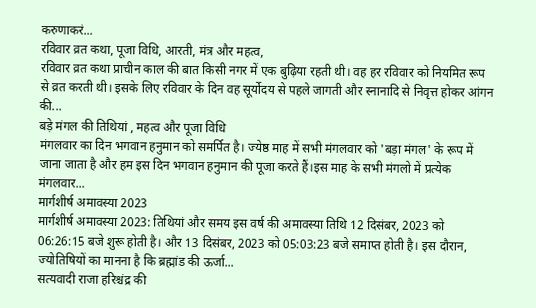करुणाकरं...
रविवार व्रत कथा, पूजा विधि, आरती, मंत्र और महत्व,
रविवार व्रत कथा प्राचीन काल की बात किसी नगर में एक बुढ़िया रहती थी। वह हर रविवार को नियमित रूप से व्रत करती थी। इसके लिए रविवार के दिन वह सूर्योदय से पहले जागती और स्नानादि से निवृत्त होकर आंगन की...
बड़े मंगल की तिथियां , महत्व और पूजा विधि
मंगलवार का दिन भगवान हनुमान को समर्पित है। ज्येष्ठ माह में सभी मंगलवार को 'बड़ा मंगल' के रूप में जाना जाता है और हम इस दिन भगवान हनुमान की पूजा करते हैं।इस माह के सभी मंगलो में प्रत्येक मंगलवार...
मार्गशीर्ष अमावस्या 2023
मार्गशीर्ष अमावस्या 2023: तिथियां और समय इस वर्ष की अमावस्या तिथि 12 दिसंबर, 2023 को 06:26:15 बजे शुरू होती है। और 13 दिसंबर, 2023 को 05:03:23 बजे समाप्त होती है। इस दौरान, ज्योतिषियों का मानना है कि ब्रह्मांड की ऊर्जा...
सत्यवादी राजा हरिश्चंद्र की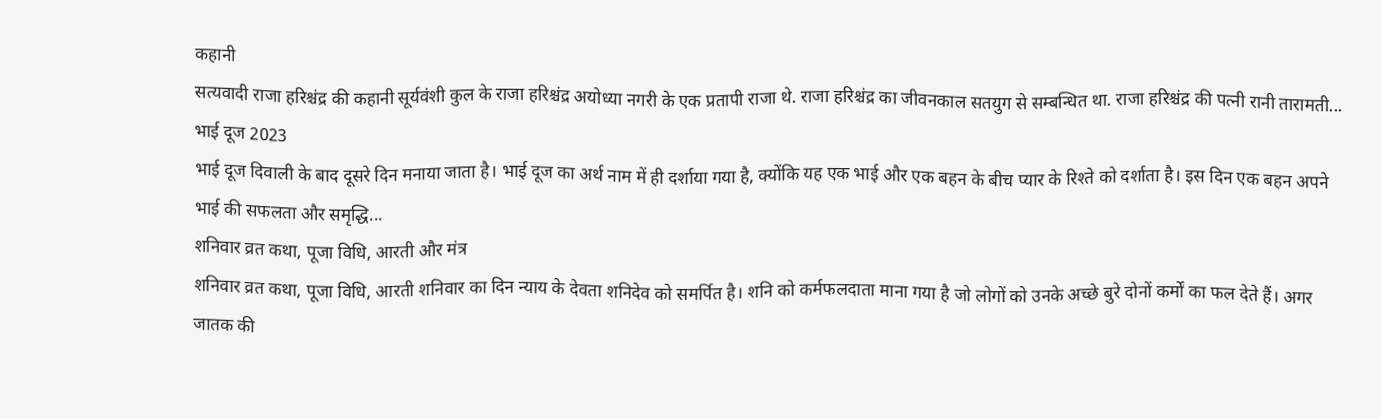कहानी
सत्यवादी राजा हरिश्चंद्र की कहानी सूर्यवंशी कुल के राजा हरिश्चंद्र अयोध्या नगरी के एक प्रतापी राजा थे. राजा हरिश्चंद्र का जीवनकाल सतयुग से सम्बन्धित था. राजा हरिश्चंद्र की पत्नी रानी तारामती...
भाई दूज 2023
भाई दूज दिवाली के बाद दूसरे दिन मनाया जाता है। भाई दूज का अर्थ नाम में ही दर्शाया गया है, क्योंकि यह एक भाई और एक बहन के बीच प्यार के रिश्ते को दर्शाता है। इस दिन एक बहन अपने भाई की सफलता और समृद्धि...
शनिवार व्रत कथा, पूजा विधि, आरती और मंत्र
शनिवार व्रत कथा, पूजा विधि, आरती शनिवार का दिन न्याय के देवता शनिदेव को समर्पित है। शनि को कर्मफलदाता माना गया है जो लोगों को उनके अच्छे बुरे दोनों कर्मों का फल देते हैं। अगर जातक की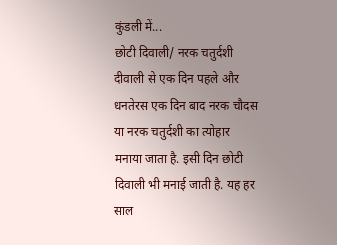कुंडली में...
छोटी दिवाली/ नरक चतुर्दशी
दीवाली से एक दिन पहले और धनतेरस एक दिन बाद नरक चौदस या नरक चतुर्दशी का त्योहार मनाया जाता है. इसी दिन छोटी दिवाली भी मनाई जाती है. यह हर साल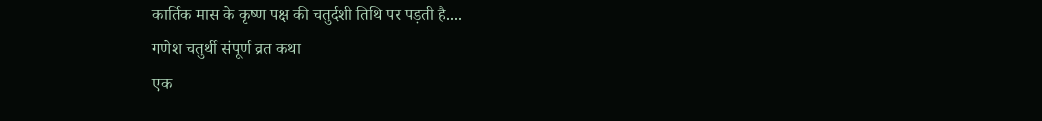कार्तिक मास के कृष्ण पक्ष की चतुर्दशी तिथि पर पड़ती है....
गणेश चतुर्थी संपूर्ण व्रत कथा
एक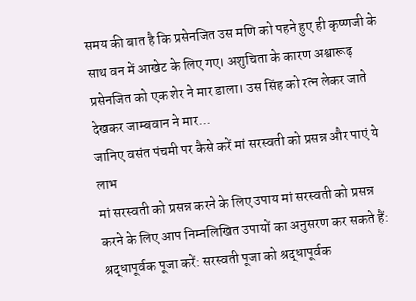समय की बात है कि प्रसेनजित उस मणि को पहने हुए ही कृष्णजी के साथ वन में आखेट के लिए गए। अशुचिता के कारण अश्वारूढ़ प्रसेनजित को एक शेर ने मार डाला। उस सिंह को रत्न लेकर जाते देखकर जाम्बवान ने मार...
जानिए वसंत पंचमी पर कैसे करें मां सरस्वती को प्रसन्न और पाएं ये लाभ
मां सरस्वती को प्रसन्न करने के लिए उपाय मां सरस्वती को प्रसन्न करने के लिए आप निम्नलिखित उपायों का अनुसरण कर सकते हैं: श्रद्धापूर्वक पूजा करें: सरस्वती पूजा को श्रद्धापूर्वक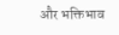और भक्तिभाव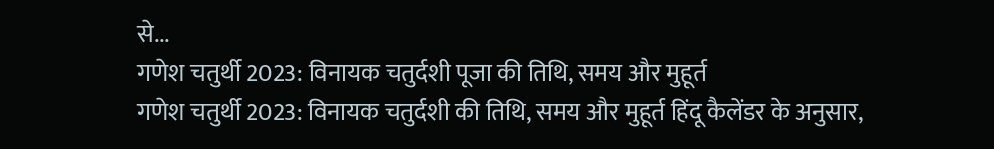से...
गणेश चतुर्थी 2023: विनायक चतुर्दशी पूजा की तिथि, समय और मुहूर्त
गणेश चतुर्थी 2023: विनायक चतुर्दशी की तिथि, समय और मुहूर्त हिंदू कैलेंडर के अनुसार,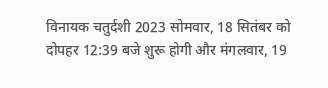विनायक चतुर्दशी 2023 सोमवार, 18 सितंबर को दोपहर 12:39 बजे शुरू होगी और मंगलवार, 19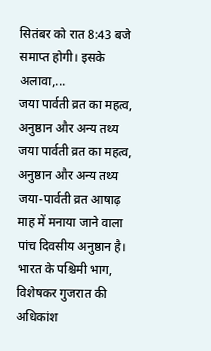सितंबर को रात 8:43 बजे समाप्त होगी। इसके अलावा,...
जया पार्वती व्रत का महत्व, अनुष्ठान और अन्य तथ्य
जया पार्वती व्रत का महत्व, अनुष्ठान और अन्य तथ्य जया-पार्वती व्रत आषाढ़ माह में मनाया जाने वाला पांच दिवसीय अनुष्ठान है। भारत के पश्चिमी भाग, विशेषकर गुजरात की अधिकांश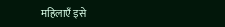महिलाएँ इसे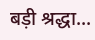बड़ी श्रद्धा...